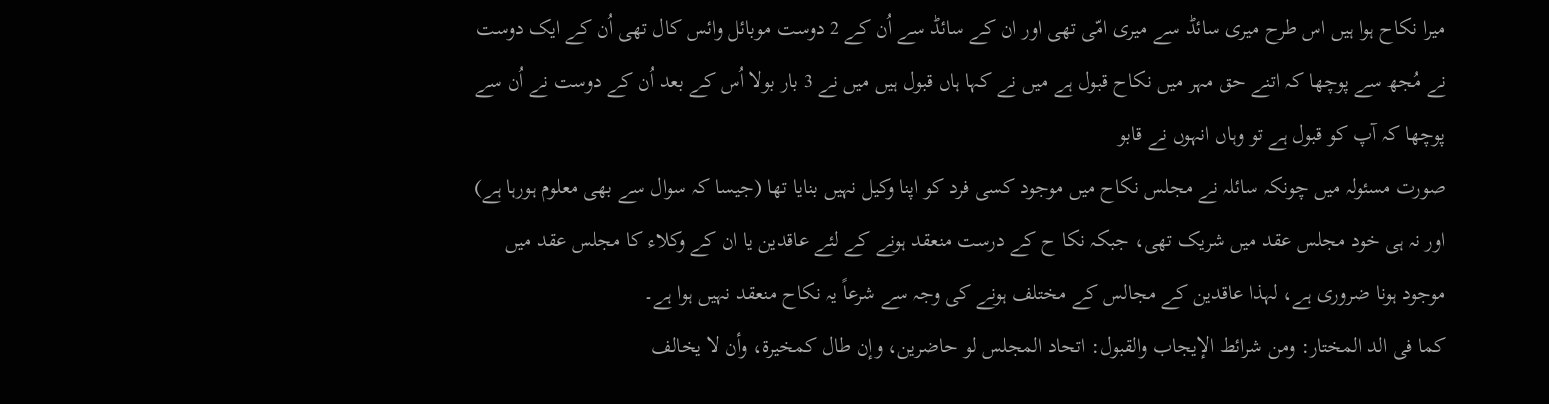میرا نکاح ہوا ہیں اس طرح میری سائڈ سے میری امّی تھی اور ان کے سائڈ سے اُن کے 2 دوست موبائل وائس کال تھی اُن کے ایک دوست نے مُجھ سے پوچھا کہ اتنے حق مہر میں نکاح قبول ہے میں نے کہا ہاں قبول ہیں میں نے 3 بار بولا اُس کے بعد اُن کے دوست نے اُن سے پوچھا کہ آپ کو قبول ہے تو وہاں انہوں نے قابو
صورت مسئولہ میں چونکہ سائلہ نے مجلس نکاح میں موجود کسی فرد کو اپنا وکیل نہیں بنایا تھا (جیسا کہ سوال سے بھی معلوم ہورہا ہے) اور نہ ہی خود مجلس عقد میں شریک تھی، جبکہ نکا ح کے درست منعقد ہونے کے لئے عاقدین یا ان کے وکلاء کا مجلس عقد میں موجود ہونا ضروری ہے، لہذا عاقدین کے مجالس کے مختلف ہونے کی وجہ سے شرعاً یہ نکاح منعقد نہیں ہوا ہے۔
کما فی الد المختار: ومن شرائط الإيجاب والقبول: اتحاد المجلس لو حاضرين، وإن طال كمخيرة، وأن لا يخالف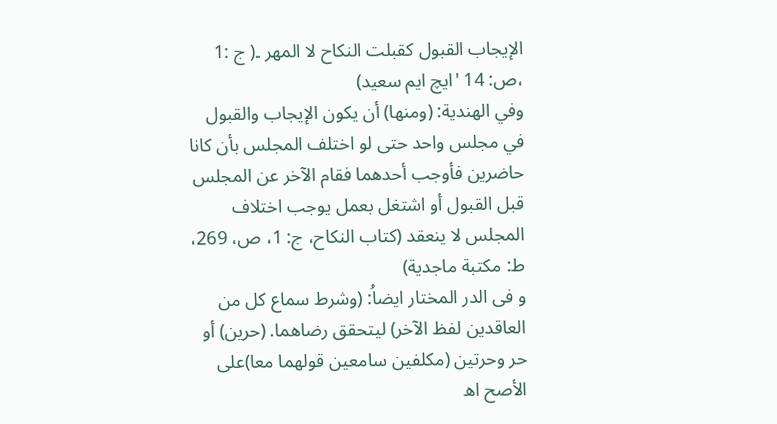الإيجاب القبول كقبلت النكاح لا المهر ۔( ج :1 ،ص: 14 'ایچ ایم سعید)
وفي الهندية: (ومنها) أن يكون الإيجاب والقبول في مجلس واحد حتى لو اختلف المجلس بأن كانا حاضرين فأوجب أحدهما فقام الآخر عن المجلس قبل القبول أو اشتغل بعمل يوجب اختلاف المجلس لا ينعقد (كتاب النكاح، ج: 1، ص، 269، ط: مكتبة ماجدية)
و فی الدر المختار ایضاُ: (وشرط سماع كل من العاقدين لفظ الآخر) ليتحقق رضاهما. (حرين) أو حر وحرتين (مكلفين سامعين قولهما معا)علی الأصح اھ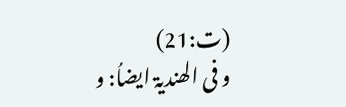(ت:21)
و فی الھندیۃ ایضاُ: و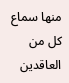منھا سماع کل من العاقدین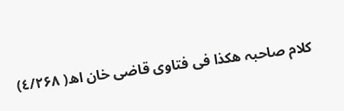کلام صاحبہ ھکذا فی فتاوی قاضی خان اھ( ٤/۲۶۸)